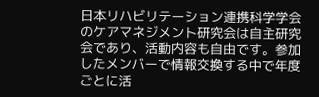日本リハビリテーション連携科学学会のケアマネジメント研究会は自主研究会であり、活動内容も自由です。参加したメンバーで情報交換する中で年度ごとに活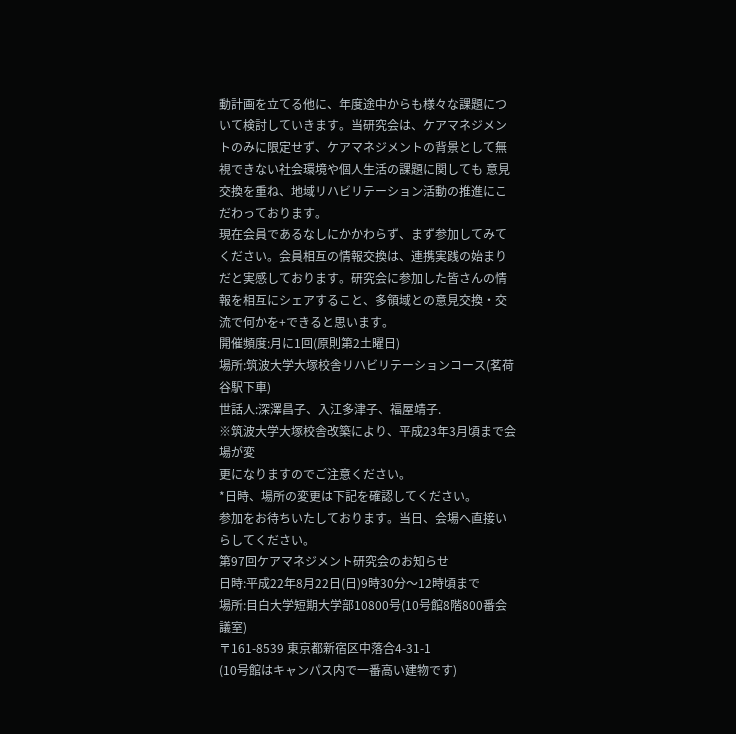動計画を立てる他に、年度途中からも様々な課題について検討していきます。当研究会は、ケアマネジメントのみに限定せず、ケアマネジメントの背景として無視できない社会環境や個人生活の課題に関しても 意見交換を重ね、地域リハビリテーション活動の推進にこだわっております。
現在会員であるなしにかかわらず、まず参加してみてください。会員相互の情報交換は、連携実践の始まりだと実感しております。研究会に参加した皆さんの情報を相互にシェアすること、多領域との意見交換・交流で何かを+できると思います。
開催頻度:月に1回(原則第2土曜日)
場所:筑波大学大塚校舎リハビリテーションコース(茗荷谷駅下車)
世話人:深澤昌子、入江多津子、福屋靖子.
※筑波大学大塚校舎改築により、平成23年3月頃まで会場が変
更になりますのでご注意ください。
*日時、場所の変更は下記を確認してください。
参加をお待ちいたしております。当日、会場へ直接いらしてください。
第97回ケアマネジメント研究会のお知らせ
日時:平成22年8月22日(日)9時30分〜12時頃まで
場所:目白大学短期大学部10800号(10号館8階800番会議室)
〒161-8539 東京都新宿区中落合4-31-1
(10号館はキャンパス内で一番高い建物です)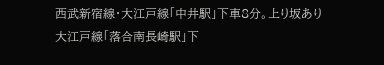西武新宿線・大江戸線「中井駅」下車8分。上り坂あり
大江戸線「落合南長崎駅」下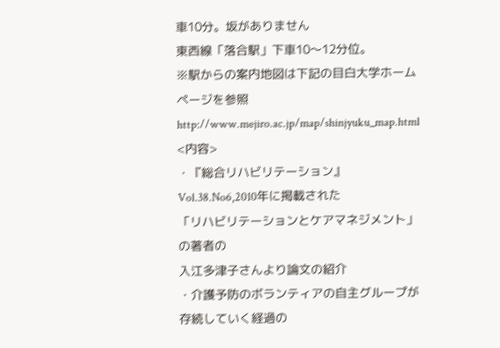車10分。坂がありません
東西線「落合駅」下車10〜12分位。
※駅からの案内地図は下記の目白大学ホームページを参照
http://www.mejiro.ac.jp/map/shinjyuku_map.html
<内容>
・『総合リハビリテーション』Vol.38.No6,2010年に掲載された
「リハビリテーションとケアマネジメント」の著者の
入江多津子さんより論文の紹介
・介護予防のボランティアの自主グループが存続していく経過の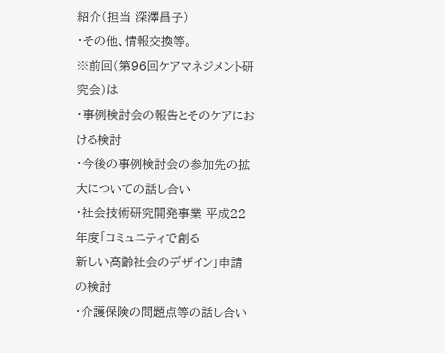紹介(担当 深澤昌子)
・その他、情報交換等。
※前回(第96回ケアマネジメント研究会)は
・事例検討会の報告とそのケアにおける検討
・今後の事例検討会の参加先の拡大についての話し合い
・社会技術研究開発事業 平成22年度「コミュニティで創る
新しい高齢社会のデザイン」申請の検討
・介護保険の問題点等の話し合い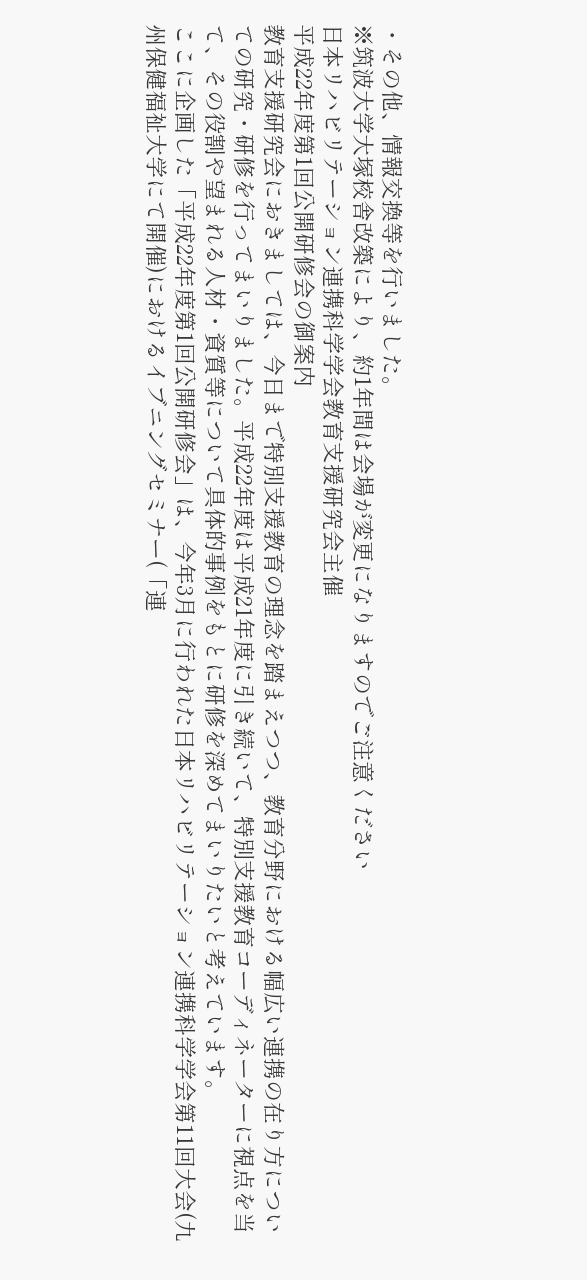・その他、情報交換等を行いました。
※筑波大学大塚校舎改築により、約1年間は会場が変更になりますのでご注意ください
日本リハビリテーション連携科学学会教育支援研究会主催
平成22年度第1回公開研修会の御案内
教育支援研究会におきましては、今日まで特別支援教育の理念を踏まえつつ、教育分野における幅広い連携の在り方についての研究・研修を行ってまいりました。平成22年度は平成21年度に引き続いて、特別支援教育コーディネーターに視点を当て、その役割や望まれる人材・資質等について具体的事例をもとに研修を深めてまいりたいと考えています。
ここに企画した「平成22年度第1回公開研修会」は、今年3月に行われた日本リハビリテーション連携科学学会第11回大会(九州保健福祉大学にて開催)におけるイブニングセミナー(「連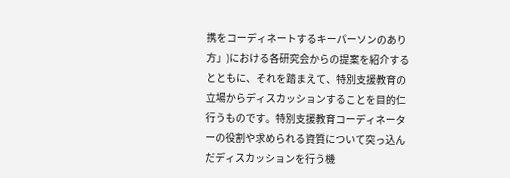携をコーディネートするキーパーソンのあり方」)における各研究会からの提案を紹介するとともに、それを踏まえて、特別支援教育の立場からディスカッションすることを目的仁行うものです。特別支援教育コーディネーターの役割や求められる資質について突っ込んだディスカッションを行う機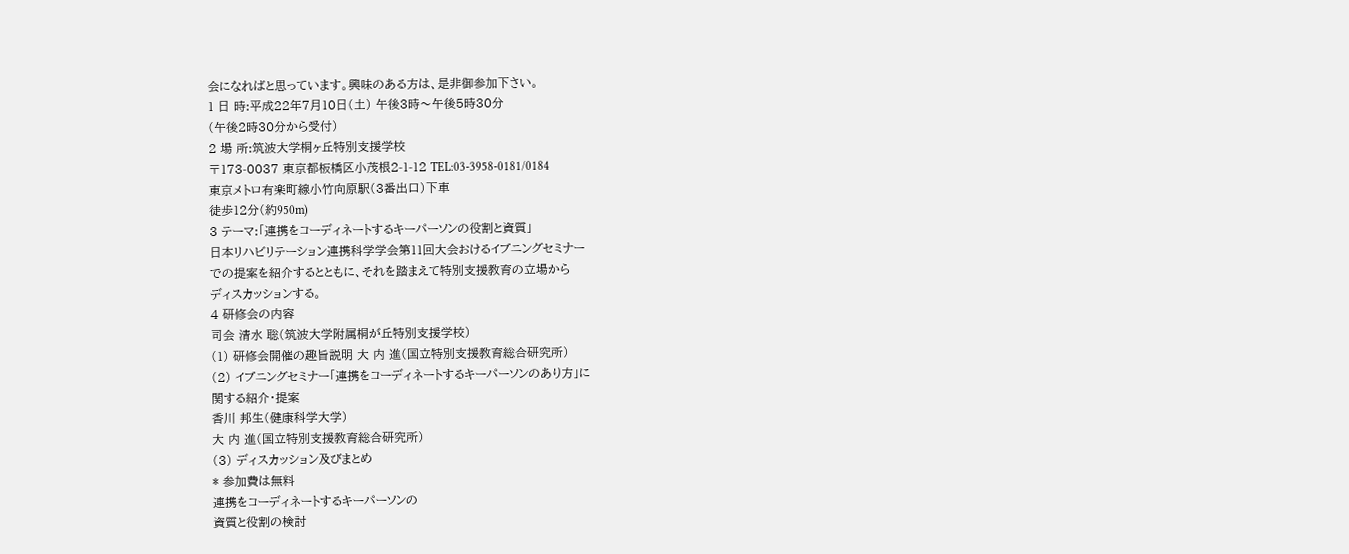会になればと思っています。興味のある方は、是非御参加下さい。
1 日 時:平成22年7月10日(土) 午後3時〜午後5時30分
(午後2時30分から受付)
2 場 所:筑波大学桐ヶ丘特別支援学校
〒173-0037 東京都板橋区小茂根2-1-12 TEL:03-3958-0181/0184
東京メトロ有楽町線小竹向原駅(3番出口)下車
徒歩12分(約950m)
3 テーマ:「連携をコーディネートするキーパーソンの役割と資質」
日本リハビリテーション連携科学学会第11回大会おけるイブニングセミナー
での提案を紹介するとともに、それを踏まえて特別支援教育の立場から
ディスカッションする。
4 研修会の内容
司会 清水 聡(筑波大学附属桐が丘特別支援学校)
(1) 研修会開催の趣旨説明 大 内 進(国立特別支援教育総合研究所)
(2) イブニングセミナー「連携をコーディネートするキーパーソンのあり方」に
関する紹介・提案
香川 邦生(健康科学大学)
大 内 進(国立特別支援教育総合研究所)
(3) ディスカッション及びまとめ
* 参加費は無料
連携をコーディネートするキーパーソンの
資質と役割の検討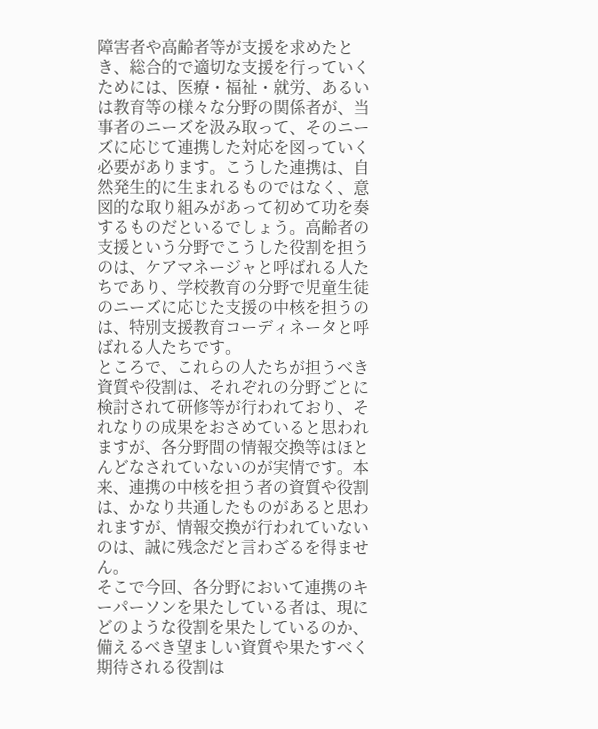障害者や高齢者等が支援を求めたとき、総合的で適切な支援を行っていくためには、医療・福祉・就労、あるいは教育等の様々な分野の関係者が、当事者のニーズを汲み取って、そのニーズに応じて連携した対応を図っていく必要があります。こうした連携は、自然発生的に生まれるものではなく、意図的な取り組みがあって初めて功を奏するものだといるでしょう。高齢者の支援という分野でこうした役割を担うのは、ケアマネージャと呼ばれる人たちであり、学校教育の分野で児童生徒のニーズに応じた支援の中核を担うのは、特別支援教育コーディネータと呼ばれる人たちです。
ところで、これらの人たちが担うべき資質や役割は、それぞれの分野ごとに検討されて研修等が行われており、それなりの成果をおさめていると思われますが、各分野間の情報交換等はほとんどなされていないのが実情です。本来、連携の中核を担う者の資質や役割は、かなり共通したものがあると思われますが、情報交換が行われていないのは、誠に残念だと言わざるを得ません。
そこで今回、各分野において連携のキーパーソンを果たしている者は、現にどのような役割を果たしているのか、備えるべき望ましい資質や果たすべく期待される役割は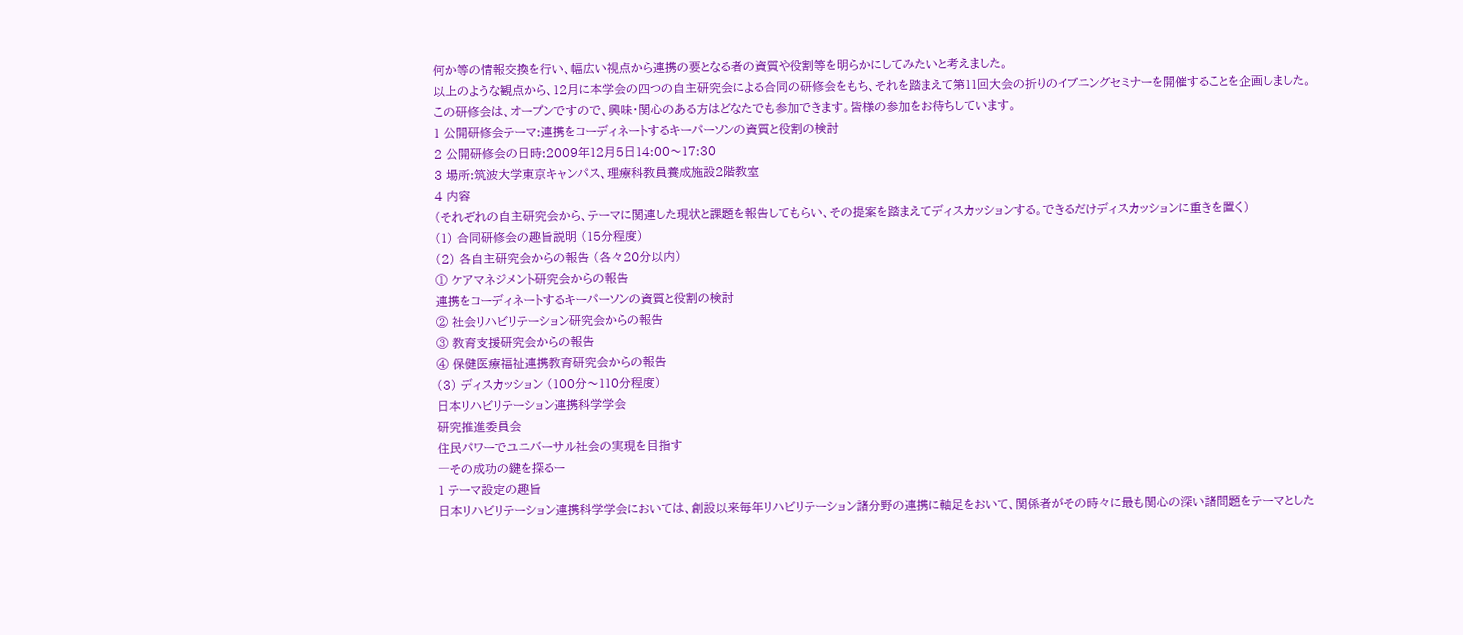何か等の情報交換を行い、幅広い視点から連携の要となる者の資質や役割等を明らかにしてみたいと考えました。
以上のような観点から、12月に本学会の四つの自主研究会による合同の研修会をもち、それを踏まえて第11回大会の折りのイブニングセミナーを開催することを企画しました。
この研修会は、オープンですので、興味・関心のある方はどなたでも参加できます。皆様の参加をお待ちしています。
1 公開研修会テーマ:連携をコーディネートするキーパーソンの資質と役割の検討
2 公開研修会の日時:2009年12月5日14:00〜17:30
3 場所:筑波大学東京キャンパス、理療科教員養成施設2階教室
4 内容
(それぞれの自主研究会から、テーマに関連した現状と課題を報告してもらい、その提案を踏まえてディスカッションする。できるだけディスカッションに重きを置く)
(1) 合同研修会の趣旨説明 (15分程度)
(2) 各自主研究会からの報告 (各々20分以内)
① ケアマネジメント研究会からの報告
連携をコーディネートするキーパーソンの資質と役割の検討
② 社会リハビリテーション研究会からの報告
③ 教育支援研究会からの報告
④ 保健医療福祉連携教育研究会からの報告
(3) ディスカッション (100分〜110分程度)
日本リハビリテーション連携科学学会
研究推進委員会
住民パワーでユニバーサル社会の実現を目指す
―その成功の鍵を探るー
1 テーマ設定の趣旨
日本リハビリテーション連携科学学会においては、創設以来毎年リハビリテーション諸分野の連携に軸足をおいて、関係者がその時々に最も関心の深い諸問題をテーマとした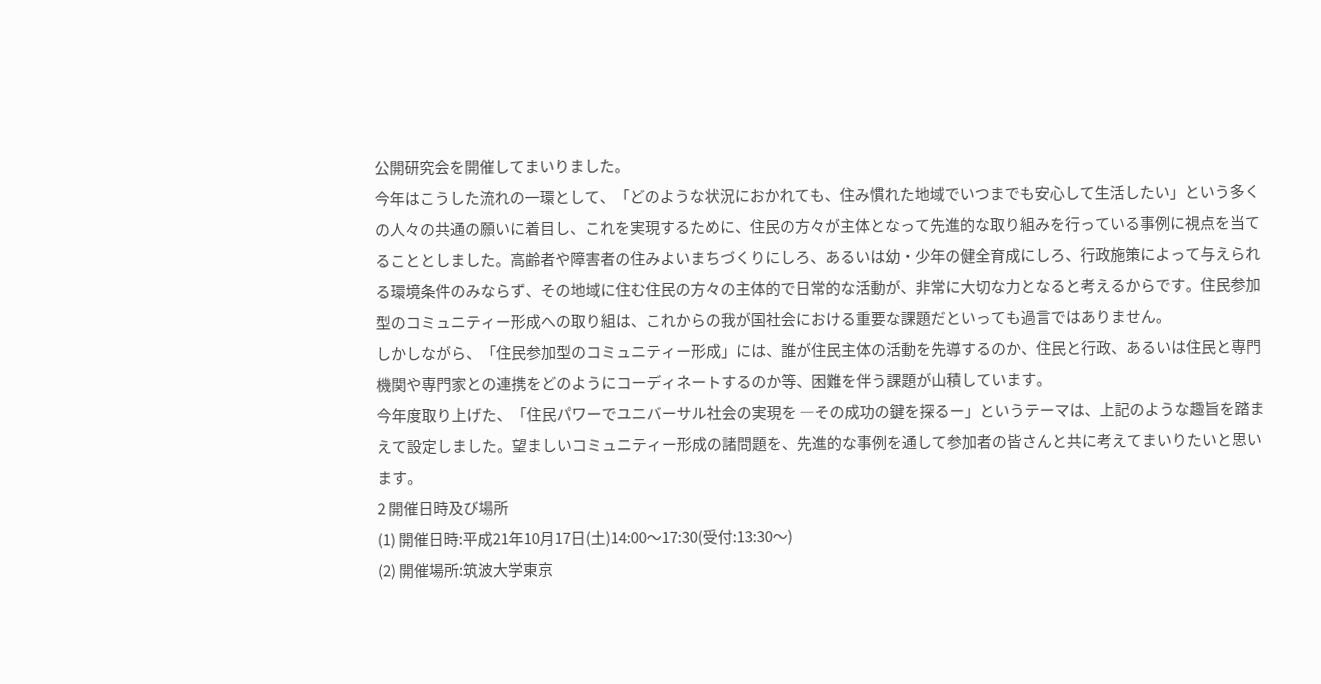公開研究会を開催してまいりました。
今年はこうした流れの一環として、「どのような状況におかれても、住み慣れた地域でいつまでも安心して生活したい」という多くの人々の共通の願いに着目し、これを実現するために、住民の方々が主体となって先進的な取り組みを行っている事例に視点を当てることとしました。高齢者や障害者の住みよいまちづくりにしろ、あるいは幼・少年の健全育成にしろ、行政施策によって与えられる環境条件のみならず、その地域に住む住民の方々の主体的で日常的な活動が、非常に大切な力となると考えるからです。住民参加型のコミュニティー形成への取り組は、これからの我が国社会における重要な課題だといっても過言ではありません。
しかしながら、「住民参加型のコミュニティー形成」には、誰が住民主体の活動を先導するのか、住民と行政、あるいは住民と専門機関や専門家との連携をどのようにコーディネートするのか等、困難を伴う課題が山積しています。
今年度取り上げた、「住民パワーでユニバーサル社会の実現を ―その成功の鍵を探るー」というテーマは、上記のような趣旨を踏まえて設定しました。望ましいコミュニティー形成の諸問題を、先進的な事例を通して参加者の皆さんと共に考えてまいりたいと思います。
2 開催日時及び場所
(1) 開催日時:平成21年10月17日(土)14:00〜17:30(受付:13:30〜)
(2) 開催場所:筑波大学東京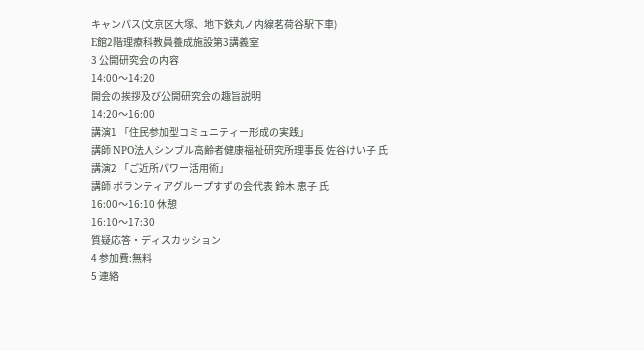キャンパス(文京区大塚、地下鉄丸ノ内線茗荷谷駅下車)
E館2階理療科教員養成施設第3講義室
3 公開研究会の内容
14:00〜14:20
開会の挨拶及び公開研究会の趣旨説明
14:20〜16:00
講演1 「住民参加型コミュニティー形成の実践」
講師 NPO法人シンブル高齢者健康福祉研究所理事長 佐谷けい子 氏
講演2 「ご近所パワー活用術」
講師 ボランティアグループすずの会代表 鈴木 恵子 氏
16:00〜16:10 休憩
16:10〜17:30
質疑応答・ディスカッション
4 参加費:無料
5 連絡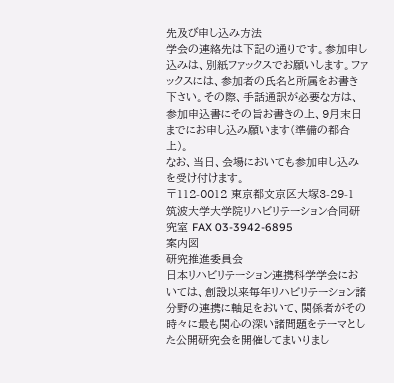先及び申し込み方法
学会の連絡先は下記の通りです。参加申し込みは、別紙ファックスでお願いします。ファックスには、参加者の氏名と所属をお書き下さい。その際、手話通訳が必要な方は、参加申込書にその旨お書きの上、9月末日までにお申し込み願います(準備の都合上)。
なお、当日、会場においても参加申し込みを受け付けます。
〒112-0012 東京都文京区大塚3-29-1
筑波大学大学院リハビリテーション合同研究室 FAX 03-3942-6895
案内図
研究推進委員会
日本リハビリテーション連携科学学会においては、創設以来毎年リハビリテーション諸分野の連携に軸足をおいて、関係者がその時々に最も関心の深い諸問題をテーマとした公開研究会を開催してまいりまし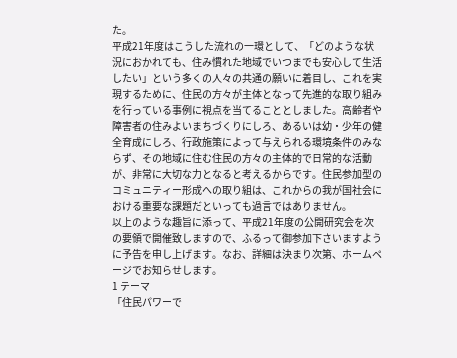た。
平成21年度はこうした流れの一環として、「どのような状況におかれても、住み慣れた地域でいつまでも安心して生活したい」という多くの人々の共通の願いに着目し、これを実現するために、住民の方々が主体となって先進的な取り組みを行っている事例に視点を当てることとしました。高齢者や障害者の住みよいまちづくりにしろ、あるいは幼・少年の健全育成にしろ、行政施策によって与えられる環境条件のみならず、その地域に住む住民の方々の主体的で日常的な活動が、非常に大切な力となると考えるからです。住民参加型のコミュニティー形成への取り組は、これからの我が国社会における重要な課題だといっても過言ではありません。
以上のような趣旨に添って、平成21年度の公開研究会を次の要領で開催致しますので、ふるって御参加下さいますように予告を申し上げます。なお、詳細は決まり次第、ホームページでお知らせします。
1 テーマ
「住民パワーで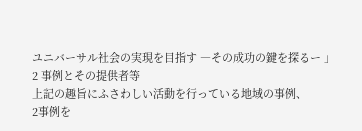ユニバーサル社会の実現を目指す ―その成功の鍵を探るー 」
2 事例とその提供者等
上記の趣旨にふさわしい活動を行っている地域の事例、
2事例を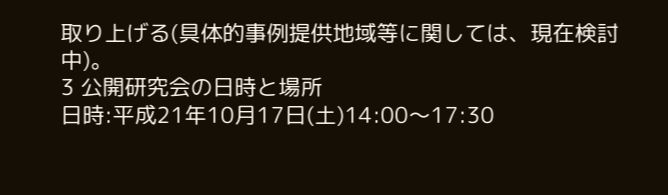取り上げる(具体的事例提供地域等に関しては、現在検討中)。
3 公開研究会の日時と場所
日時:平成21年10月17日(土)14:00〜17:30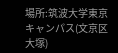場所:筑波大学東京キャンパス(文京区大塚)